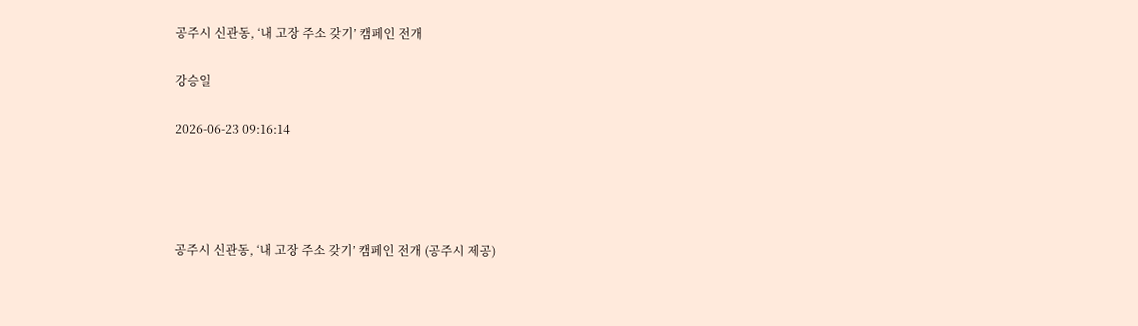공주시 신관동, ‘내 고장 주소 갖기’ 캠페인 전개

강승일

2026-06-23 09:16:14




공주시 신관동, ‘내 고장 주소 갖기’ 캠페인 전개 (공주시 제공)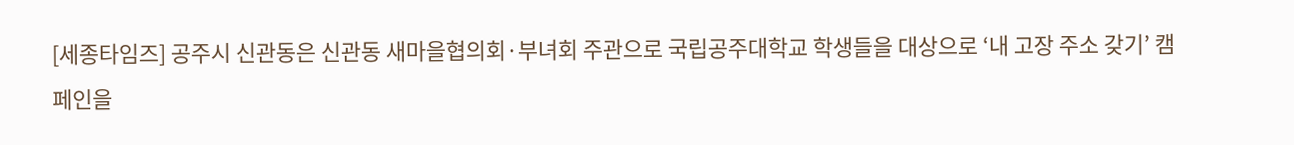[세종타임즈] 공주시 신관동은 신관동 새마을협의회·부녀회 주관으로 국립공주대학교 학생들을 대상으로 ‘내 고장 주소 갖기’ 캠페인을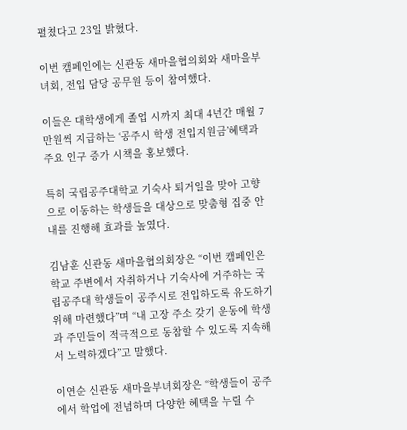펼쳤다고 23일 밝혔다.

이번 캠페인에는 신관동 새마을협의회와 새마을부녀회, 전입 담당 공무원 등이 참여했다.

이들은 대학생에게 졸업 시까지 최대 4년간 매월 7만원씩 지급하는 ‘공주시 학생 전입지원금’혜택과 주요 인구 증가 시책을 홍보했다.

특히 국립공주대학교 기숙사 퇴거일을 맞아 고향으로 이동하는 학생들을 대상으로 맞춤형 집중 안내를 진행해 효과를 높였다.

김남훈 신관동 새마을협의회장은 “이번 캠페인은 학교 주변에서 자취하거나 기숙사에 거주하는 국립공주대 학생들이 공주시로 전입하도록 유도하기 위해 마련했다”며 “내 고장 주소 갖기 운동에 학생과 주민들이 적극적으로 동참할 수 있도록 지속해서 노력하겠다”고 말했다.

이연순 신관동 새마을부녀회장은 “학생들이 공주에서 학업에 전념하며 다양한 혜택을 누릴 수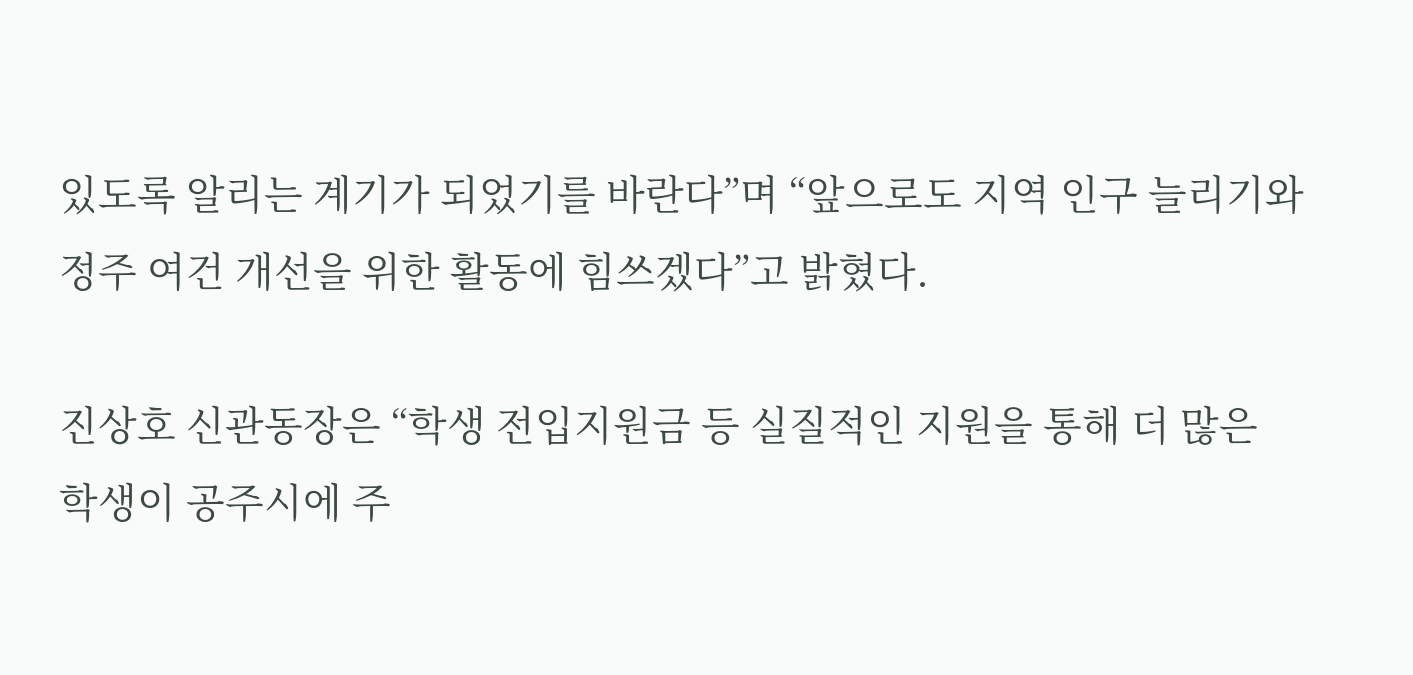있도록 알리는 계기가 되었기를 바란다”며 “앞으로도 지역 인구 늘리기와 정주 여건 개선을 위한 활동에 힘쓰겠다”고 밝혔다.

진상호 신관동장은 “학생 전입지원금 등 실질적인 지원을 통해 더 많은 학생이 공주시에 주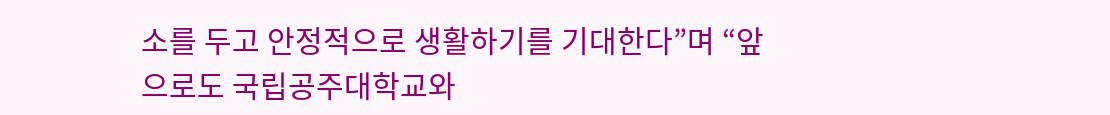소를 두고 안정적으로 생활하기를 기대한다”며 “앞으로도 국립공주대학교와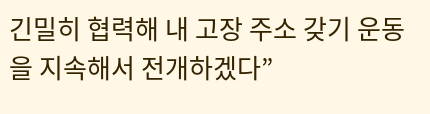긴밀히 협력해 내 고장 주소 갖기 운동을 지속해서 전개하겠다”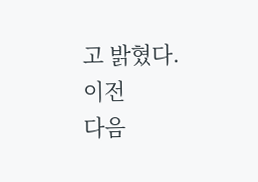고 밝혔다.
이전
다음